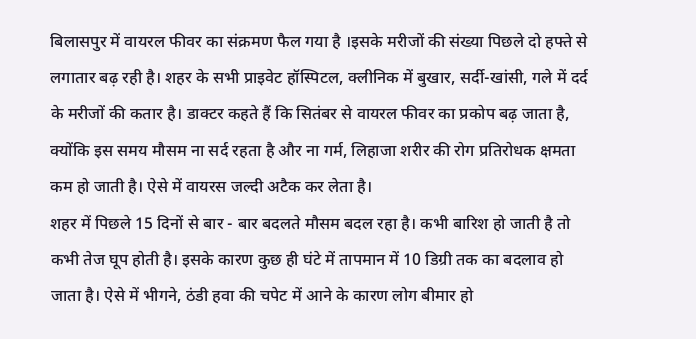बिलासपुर में वायरल फीवर का संक्रमण फैल गया है ।इसके मरीजों की संख्या पिछले दो हफ्ते से लगातार बढ़ रही है। शहर के सभी प्राइवेट हॉस्पिटल, क्लीनिक में बुखार, सर्दी-खांसी, गले में दर्द के मरीजों की कतार है। डाक्टर कहते हैं कि सितंबर से वायरल फीवर का प्रकोप बढ़ जाता है, क्योंकि इस समय मौसम ना सर्द रहता है और ना गर्म, लिहाजा शरीर की रोग प्रतिरोधक क्षमता कम हो जाती है। ऐसे में वायरस जल्दी अटैक कर लेता है।
शहर में पिछले 15 दिनों से बार - बार बदलते मौसम बदल रहा है। कभी बारिश हो जाती है तो कभी तेज घूप होती है। इसके कारण कुछ ही घंटे में तापमान में 10 डिग्री तक का बदलाव हो जाता है। ऐसे में भीगने, ठंडी हवा की चपेट में आने के कारण लोग बीमार हो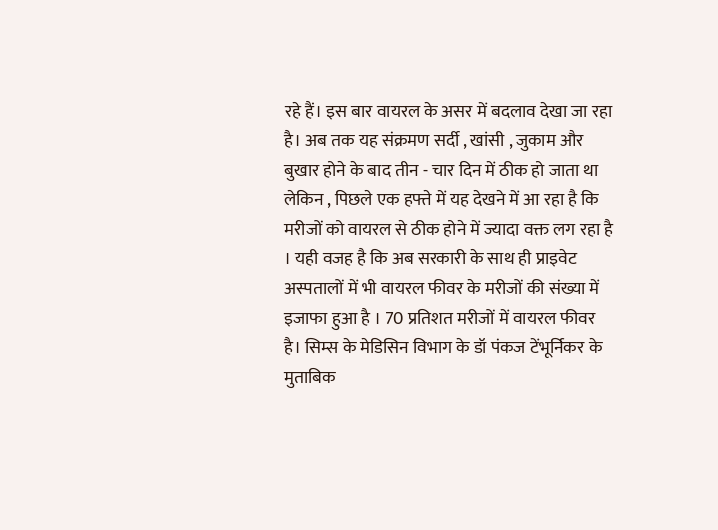रहे हैं। इस बार वायरल के असर में बदलाव देखा जा रहा है। अब तक यह संक्रमण सर्दी , खांसी , जुकाम और बुखार होने के बाद तीन - चार दिन में ठीक हो जाता था लेकिन , पिछले एक हफ्ते में यह देखने में आ रहा है कि मरीजों को वायरल से ठीक होने में ज्यादा वक्त लग रहा है । यही वजह है कि अब सरकारी के साथ ही प्राइवेट अस्पतालों में भी वायरल फीवर के मरीजों की संख्या में इजाफा हुआ है । 70 प्रतिशत मरीजों में वायरल फीवर है। सिम्स के मेडिसिन विभाग के डॉ पंकज टेंभूर्निकर के मुताबिक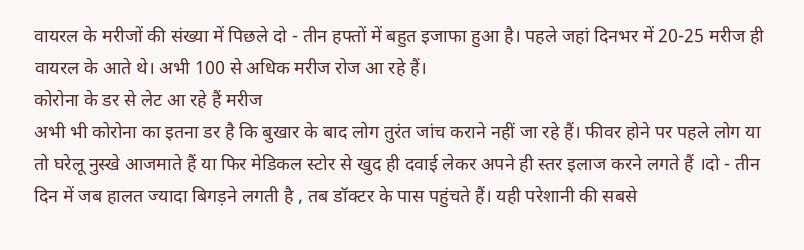वायरल के मरीजों की संख्या में पिछले दो - तीन हफ्तों में बहुत इजाफा हुआ है। पहले जहां दिनभर में 20-25 मरीज ही वायरल के आते थे। अभी 100 से अधिक मरीज रोज आ रहे हैं।
कोरोना के डर से लेट आ रहे हैं मरीज
अभी भी कोरोना का इतना डर है कि बुखार के बाद लोग तुरंत जांच कराने नहीं जा रहे हैं। फीवर होने पर पहले लोग या तो घरेलू नुस्खे आजमाते हैं या फिर मेडिकल स्टोर से खुद ही दवाई लेकर अपने ही स्तर इलाज करने लगते हैं ।दो - तीन दिन में जब हालत ज्यादा बिगड़ने लगती है , तब डॉक्टर के पास पहुंचते हैं। यही परेशानी की सबसे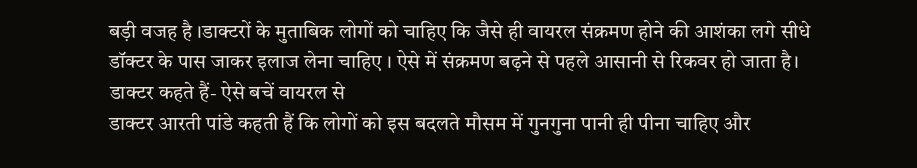बड़ी वजह है ।डाक्टरों के मुताबिक लोगों को चाहिए कि जैसे ही वायरल संक्रमण होने की आशंका लगे सीधे डॉक्टर के पास जाकर इलाज लेना चाहिए । ऐसे में संक्रमण बढ़ने से पहले आसानी से रिकवर हो जाता है।
डाक्टर कहते हैं- ऐसे बचें वायरल से
डाक्टर आरती पांडे कहती हैं कि लोगों को इस बदलते मौसम में गुनगुना पानी ही पीना चाहिए और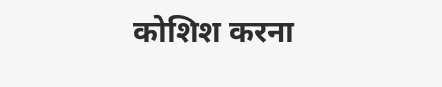कोशिश करना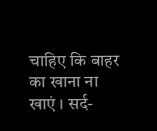चाहिए कि बाहर का खाना ना खाएं । सर्द-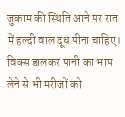जुकाम की स्थिति आने पर रात में हल्दी वाल दूध पीना चाहिए। विक्स डालकर पानी का भाप लेने से भी मरीजों को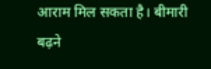आराम मिल सकता है। बीमारी बढ़ने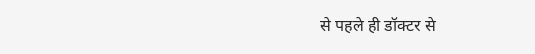से पहले ही डॉक्टर से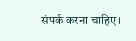संपर्क करना चाहिए।